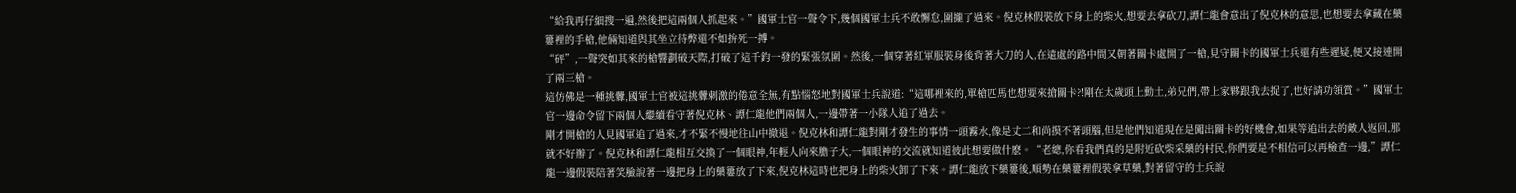“給我再仔細搜一遍,然後把這兩個人抓起來。”國軍士官一聲令下,幾個國軍士兵不敢懈怠,圍攏了過來。倪克林假裝放下身上的柴火,想要去拿砍刀,譚仁龍會意出了倪克林的意思,也想要去拿藏在藥簍裡的手槍,他倆知道與其坐立待弊還不如拚死一搏。
“砰”,一聲突如其來的槍響劃破天際,打破了這千鈞一發的緊張氛圍。然後,一個穿著紅軍服裝身後背著大刀的人,在遠處的路中間又朝著關卡處開了一槍,見守關卡的國軍士兵還有些遲疑,便又接連開了兩三槍。
這仿佛是一種挑釁,國軍士官被這挑釁刺激的倦意全無,有點惱怒地對國軍士兵說道:“這哪裡來的,單槍匹馬也想要來搶關卡?!剛在太歲頭上動土,弟兄們,帶上家夥跟我去捉了,也好請功領賞。”國軍士官一邊命令留下兩個人繼續看守著倪克林、譚仁龍他們兩個人,一邊帶著一小隊人追了過去。
剛才開槍的人見國軍追了過來,才不緊不慢地往山中撤退。倪克林和譚仁龍對剛才發生的事情一頭霧水,像是丈二和尚摸不著頭腦,但是他們知道現在是闖出關卡的好機會,如果等追出去的敵人返回,那就不好辦了。倪克林和譚仁龍相互交換了一個眼神,年輕人向來膽子大,一個眼神的交流就知道彼此想要做什麽。“老總,你看我們真的是附近砍柴采藥的村民,你們要是不相信可以再檢查一邊,”譚仁龍一邊假裝陪著笑臉說著一邊把身上的藥簍放了下來,倪克林這時也把身上的柴火卸了下來。譚仁龍放下藥簍後,順勢在藥簍裡假裝拿草藥,對著留守的士兵說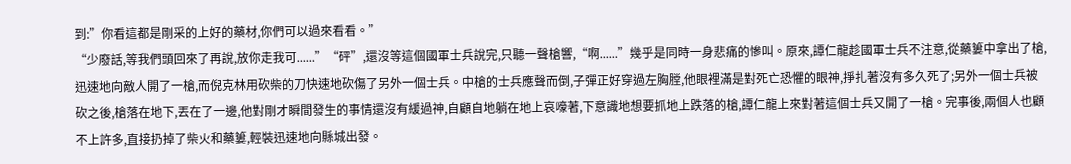到:”你看這都是剛采的上好的藥材,你們可以過來看看。”
“少廢話,等我們頭回來了再說,放你走我可......”“砰”,還沒等這個國軍士兵說完,只聽一聲槍響,“啊......”幾乎是同時一身悲痛的慘叫。原來,譚仁龍趁國軍士兵不注意,從藥簍中拿出了槍,迅速地向敵人開了一槍,而倪克林用砍柴的刀快速地砍傷了另外一個士兵。中槍的士兵應聲而倒,子彈正好穿過左胸膛,他眼裡滿是對死亡恐懼的眼神,掙扎著沒有多久死了;另外一個士兵被砍之後,槍落在地下,丟在了一邊,他對剛才瞬間發生的事情還沒有緩過神,自顧自地躺在地上哀嚎著,下意識地想要抓地上跌落的槍,譚仁龍上來對著這個士兵又開了一槍。完事後,兩個人也顧不上許多,直接扔掉了柴火和藥簍,輕裝迅速地向縣城出發。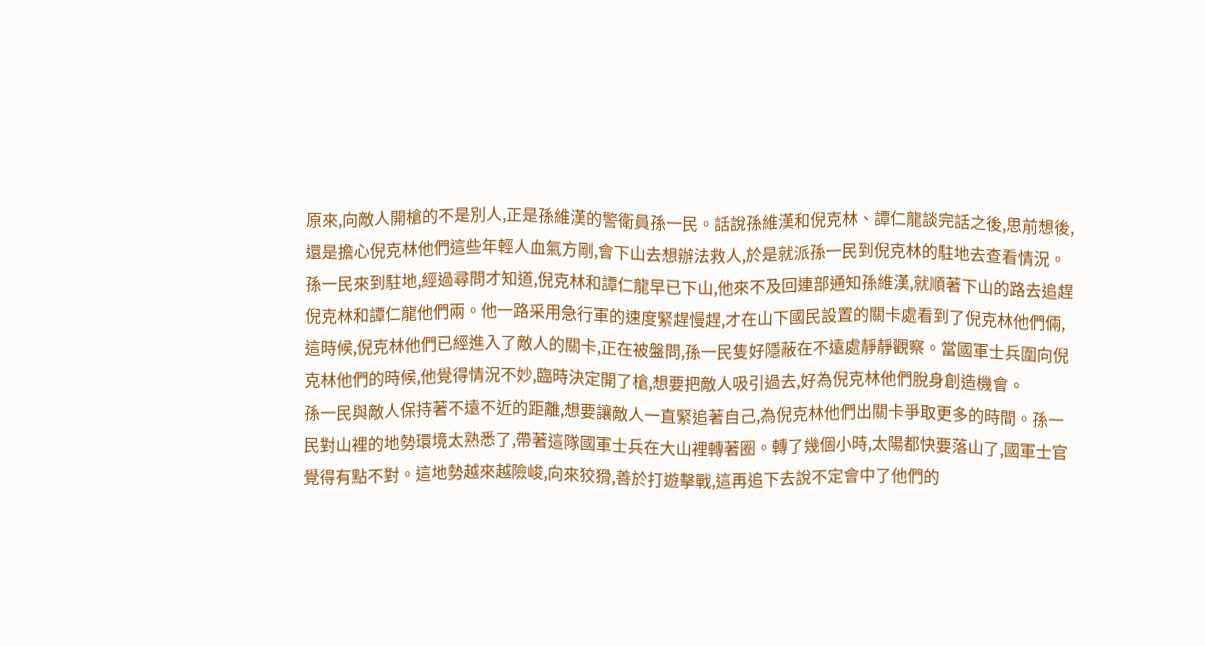原來,向敵人開槍的不是別人,正是孫維漢的警衛員孫一民。話說孫維漢和倪克林、譚仁龍談完話之後,思前想後,還是擔心倪克林他們這些年輕人血氣方剛,會下山去想辦法救人,於是就派孫一民到倪克林的駐地去查看情況。孫一民來到駐地,經過尋問才知道,倪克林和譚仁龍早已下山,他來不及回連部通知孫維漢,就順著下山的路去追趕倪克林和譚仁龍他們兩。他一路采用急行軍的速度緊趕慢趕,才在山下國民設置的關卡處看到了倪克林他們倆,這時候,倪克林他們已經進入了敵人的關卡,正在被盤問,孫一民隻好隱蔽在不遠處靜靜觀察。當國軍士兵圍向倪克林他們的時候,他覺得情況不妙,臨時決定開了槍,想要把敵人吸引過去,好為倪克林他們脫身創造機會。
孫一民與敵人保持著不遠不近的距離,想要讓敵人一直緊追著自己,為倪克林他們出關卡爭取更多的時間。孫一民對山裡的地勢環境太熟悉了,帶著這隊國軍士兵在大山裡轉著圈。轉了幾個小時,太陽都快要落山了,國軍士官覺得有點不對。這地勢越來越險峻,向來狡猾,善於打遊擊戰,這再追下去說不定會中了他們的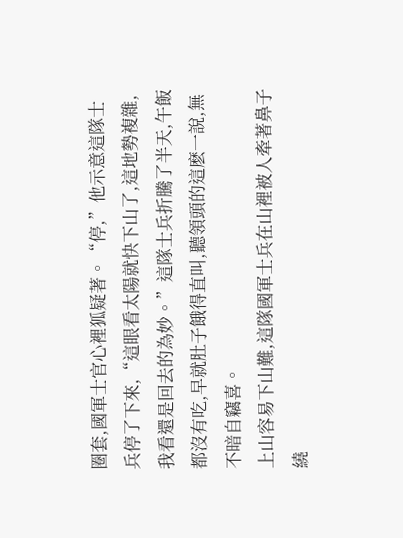圈套,國軍士官心裡狐疑著。“停,”他示意這隊士兵停了下來,“這眼看太陽就快下山了,這地勢複雜,我看還是回去的為妙。”這隊士兵折騰了半天,午飯都沒有吃,早就肚子餓得直叫,聽領頭的這麽一說,無不暗自竊喜。
上山容易下山難,這隊國軍士兵在山裡被人牽著鼻子繞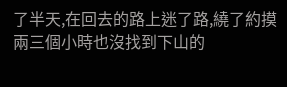了半天,在回去的路上迷了路,繞了約摸兩三個小時也沒找到下山的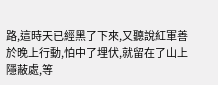路,這時天已經黑了下來,又聽說紅軍善於晚上行動,怕中了埋伏,就留在了山上隱蔽處,等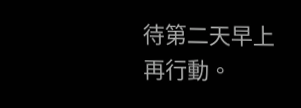待第二天早上再行動。